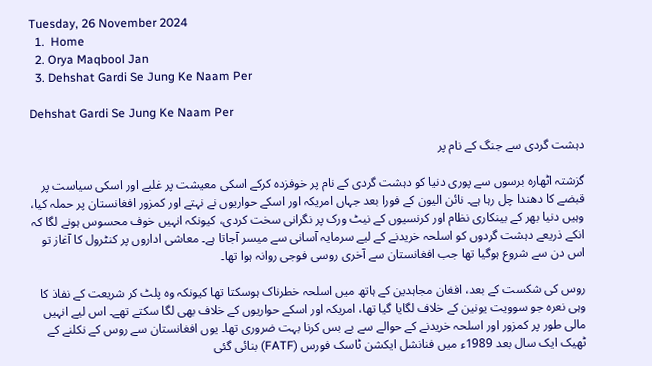Tuesday, 26 November 2024
  1.  Home
  2. Orya Maqbool Jan
  3. Dehshat Gardi Se Jung Ke Naam Per

Dehshat Gardi Se Jung Ke Naam Per

دہشت گردی سے جنگ کے نام پر

گزشتہ اٹھارہ برسوں سے پوری دنیا کو دہشت گردی کے نام پر خوفزدہ کرکے اسکی معیشت پر غلبے اور اسکی سیاست پر قبضے کا دھندا چل رہا ہے۔ نائن الیون کے فورا بعد جہاں امریکہ اور اسکے حواریوں نے نہتے اور کمزور افغانستان پر حملہ کیا، وہیں دنیا بھر کے بینکاری نظام اور کرنسیوں کے نیٹ ورک پر نگرانی سخت کردی، کیونکہ انہیں خوف محسوس ہونے لگا کہ انکے ذریعے دہشت گردوں کو اسلحہ خریدنے کے لیے سرمایہ آسانی سے میسر آجاتا ہے۔ معاشی اداروں پر کنٹرول کا آغاز تو اس دن سے شروع ہوگیا تھا جب افغانستان سے آخری روسی فوجی روانہ ہوا تھا۔

روس کی شکست کے بعد، افغان مجاہدین کے ہاتھ میں اسلحہ خطرناک ہوسکتا تھا کیونکہ وہ پلٹ کر شریعت کے نفاذ کا وہی نعرہ جو سوویت یونین کے خلاف لگایا گیا تھا، امریکہ اور اسکے حواریوں کے خلاف بھی لگا سکتے تھے۔ اس لیے انہیں مالی طور پر کمزور اور اسلحہ خریدنے کے حوالے سے بے بس کرنا بہت ضروری تھا۔ یوں افغانستان سے روس کے نکلنے کے ٹھیک ایک سال بعد 1989ء میں فنانشل ایکشن ٹاسک فورس (FATF) بنائی گئی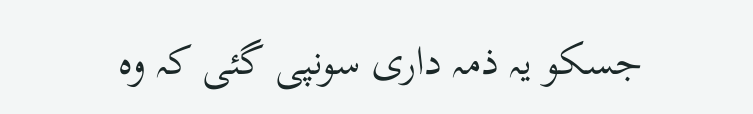جسکو یہ ذمہ داری سونپی گئی کہ وہ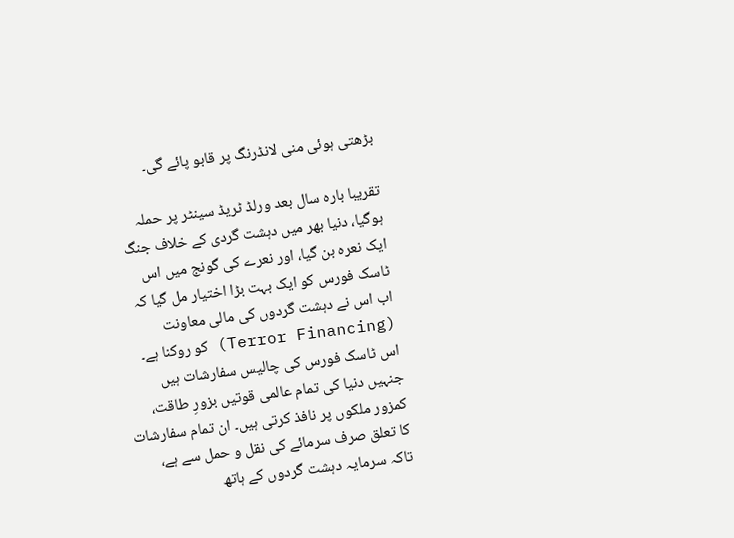بڑھتی ہوئی منی لانڈرنگ پر قابو پائے گی۔

تقریبا بارہ سال بعد ورلڈ ٹریڈ سینٹر پر حملہ ہوگیا، دنیا بھر میں دہشت گردی کے خلاف جنگ ایک نعرہ بن گیا، اور نعرے کی گونج میں اس ٹاسک فورس کو ایک بہت بڑا اختیار مل گیا کہ اب اس نے دہشت گردوں کی مالی معاونت (Terror Financing) کو روکنا ہے۔ اس ٹاسک فورس کی چالیس سفارشات ہیں جنہیں دنیا کی تمام عالمی قوتیں بزورِ طاقت، کمزور ملکوں پر نافذ کرتی ہیں۔ ان تمام سفارشات کا تعلق صرف سرمائے کی نقل و حمل سے ہے، تاکہ سرمایہ دہشت گردوں کے ہاتھ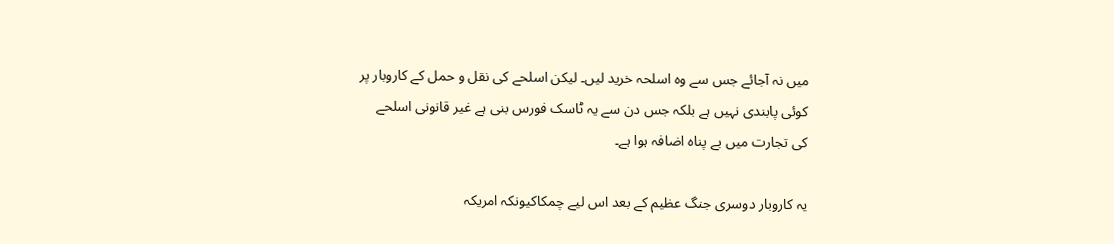میں نہ آجائے جس سے وہ اسلحہ خرید لیں۔ لیکن اسلحے کی نقل و حمل کے کاروبار پر کوئی پابندی نہیں ہے بلکہ جس دن سے یہ ٹاسک فورس بنی ہے غیر قانونی اسلحے کی تجارت میں بے پناہ اضافہ ہوا ہے۔

یہ کاروبار دوسری جنگ عظیم کے بعد اس لیے چمکاکیونکہ امریکہ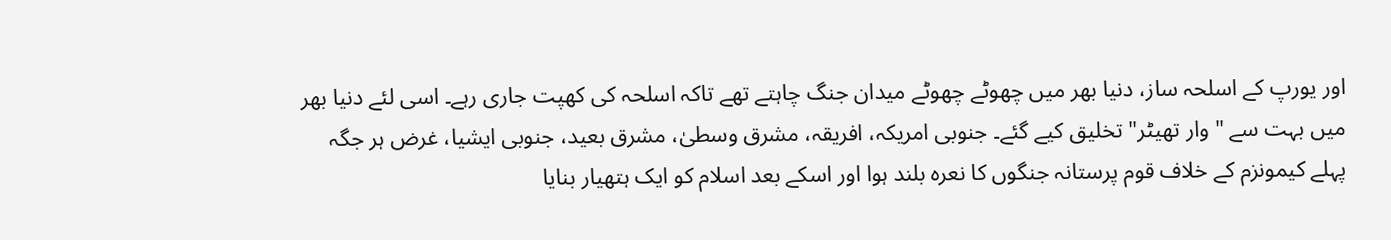اور یورپ کے اسلحہ ساز، دنیا بھر میں چھوٹے چھوٹے میدان جنگ چاہتے تھے تاکہ اسلحہ کی کھپت جاری رہے۔ اسی لئے دنیا بھر میں بہت سے " وار تھیٹر" تخلیق کیے گئے۔ جنوبی امریکہ، افریقہ، مشرق وسطیٰ، مشرق بعید، جنوبی ایشیا، غرض ہر جگہ پہلے کیمونزم کے خلاف قوم پرستانہ جنگوں کا نعرہ بلند ہوا اور اسکے بعد اسلام کو ایک ہتھیار بنایا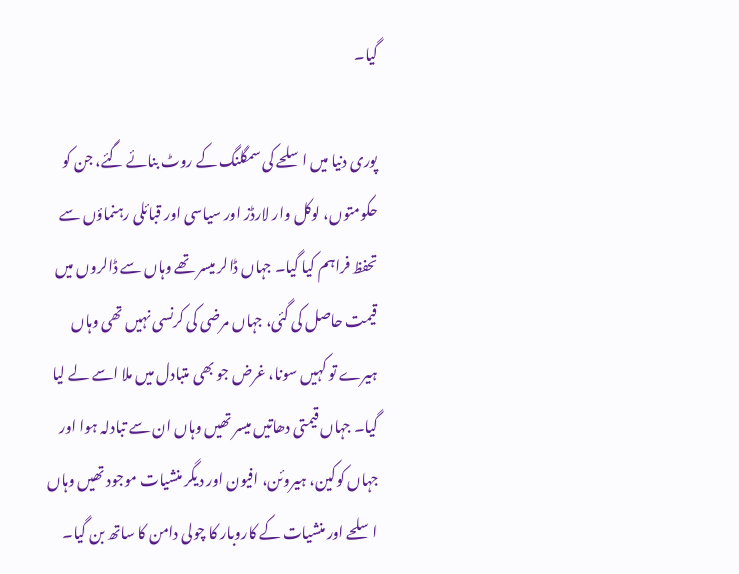گیا۔

پوری دنیا میں اسلحے کی سمگلنگ کے روٹ بنائے گئے، جن کو حکومتوں، لوکل وار لارڈز اور سیاسی اور قبائلی رہنماؤں سے تحفظ فراہم کیا گیا۔ جہاں ڈالر میسر تھے وہاں سے ڈالروں میں قیمت حاصل کی گئی، جہاں مرضی کی کرنسی نہیں تھی وہاں ہیرے تو کہیں سونا، غرض جو بھی متبادل میں ملا اسے لے لیا گیا۔ جہاں قیمتی دھاتیں میسر تھیں وہاں ان سے تبادلہ ہوا اور جہاں کوکین، ہیروئن، افیون اور دیگر منشیات موجود تھیں وہاں اسلحے اور منشیات کے کاروبار کا چولی دامن کا ساتھ بن گیا۔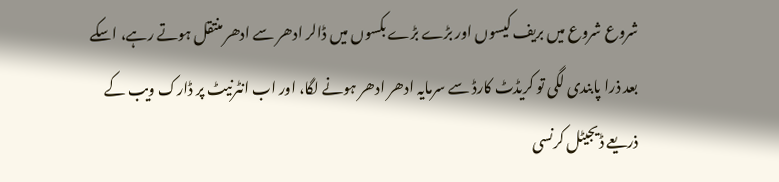شروع شروع میں بریف کیسوں اور بڑے بڑے بکسوں میں ڈالر ادھر سے ادھر منتقل ہوتے رہے، اسکے بعد ذرا پابندی لگی تو کریڈٹ کارڈ سے سرمایہ ادھر ادھر ہونے لگا، اور اب انٹرنیٹ پر ڈارک ویب کے ذریعے ڈیجیٹل کرنسی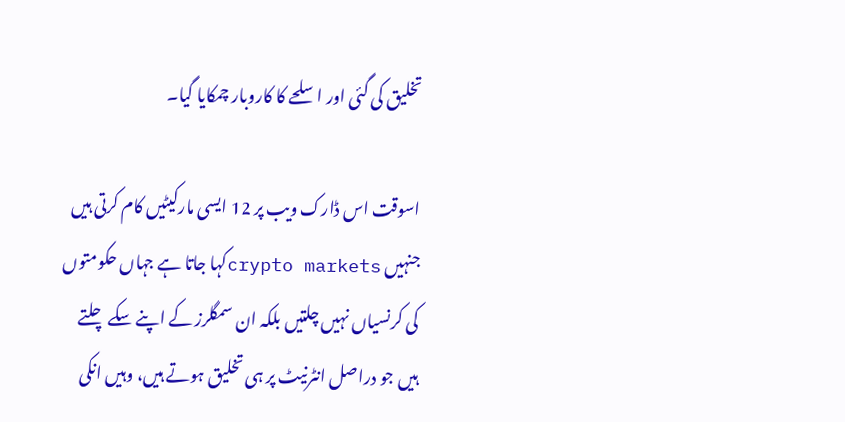تخلیق کی گئی اور اسلحے کا کاروبار چمکایا گیا۔

اسوقت اس ڈارک ویب پر 12 ایسی مارکیٹیں کام کرتی ہیں جنہیں crypto marketsکہا جاتا ہے جہاں حکومتوں کی کرنسیاں نہیں چلتیں بلکہ ان سمگلرز کے اپنے سکے چلتے ہیں جو دراصل انٹرنیٹ پر ہی تخلیق ہوتے ہیں، وہیں انکی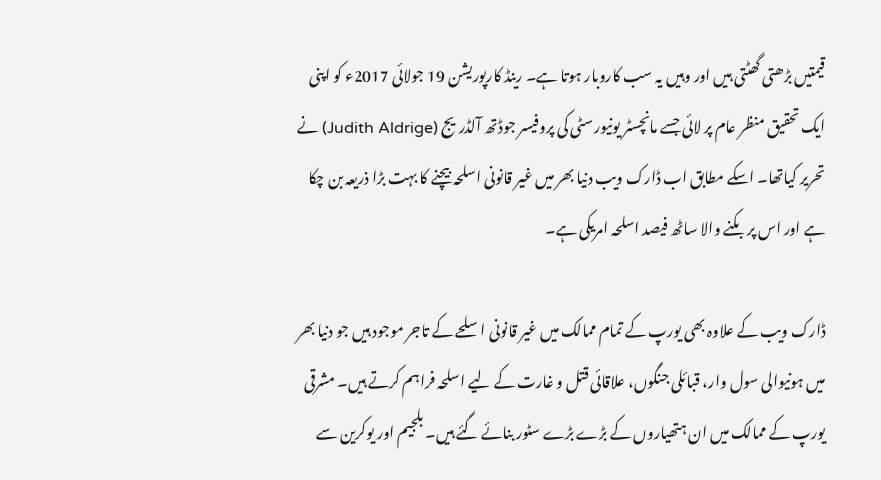قیمتیں بڑھتی گھٹتی ہیں اور وہیں یہ سب کاروبار ہوتا ہے۔ رینڈ کارپوریشن 19 جولائی 2017ء کو اپنی ایک تحقیق منظر عام پر لائی جسے مانچسٹر یونیورسٹی کی پروفیسر جوڈتھ آلڈریج (Judith Aldrige) نے تحریر کیاتھا۔ اسکے مطابق اب ڈارک ویب دنیا بھر میں غیر قانونی اسلحہ بیچنے کا بہت بڑا ذریعہ بن چکا ہے اور اس پر بکنے والا ساٹھ فیصد اسلحہ امریکی ہے۔

ڈارک ویب کے علاوہ بھی یورپ کے تمام ممالک میں غیر قانونی اسلحے کے تاجر موجود ہیں جو دنیا بھر میں ہونیوالی سول وار، قبائلی جنگوں، علاقائی قتل و غارت کے لیے اسلحہ فراہم کرتے ہیں۔ مشرقی یورپ کے ممالک میں ان ہتھیاروں کے بڑے بڑے سٹور بنائے گئے ہیں۔ بلجیم اور یوکرین سے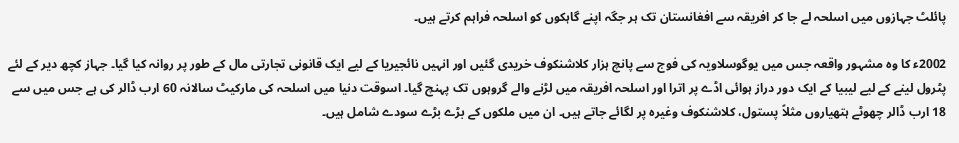پائلٹ جہازوں میں اسلحہ لے جا کر افریقہ سے افغانستان تک ہر جگہ اپنے گاہکوں کو اسلحہ فراہم کرتے ہیں۔

2002ء کا وہ مشہور واقعہ جس میں یوگوسلاویہ کی فوج سے پانچ ہزار کلاشنکوف خریدی گئیں اور انہیں نائجیریا کے لیے ایک قانونی تجارتی مال کے طور پر روانہ کیا گیا۔ جہاز کچھ دیر کے لئے پٹرول لینے کے لیے لیبیا کے ایک دور دراز ہوائی اڈے پر اترا اور اسلحہ افریقہ میں لڑنے والے گروہوں تک پہنچ گیا۔ اسوقت دنیا میں اسلحہ کی مارکیٹ سالانہ 60 ارب ڈالر کی ہے جس میں سے 18 ارب ڈالر چھوٹے ہتھیاروں مثلاً پستول، کلاشنکوف وغیرہ پر لگائے جاتے ہیں۔ ان میں ملکوں کے بڑے بڑے سودے شامل ہیں۔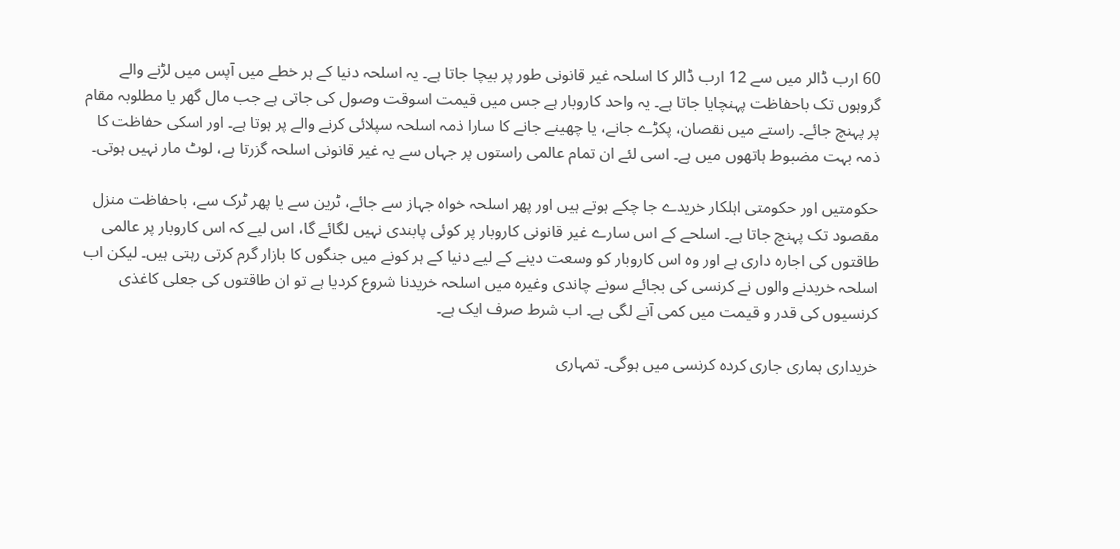60 ارب ڈالر میں سے 12 ارب ڈالر کا اسلحہ غیر قانونی طور پر بیچا جاتا ہے۔ یہ اسلحہ دنیا کے ہر خطے میں آپس میں لڑنے والے گروہوں تک باحفاظت پہنچایا جاتا ہے۔ یہ واحد کاروبار ہے جس میں قیمت اسوقت وصول کی جاتی ہے جب مال گھر یا مطلوبہ مقام پر پہنچ جائے۔ راستے میں نقصان، پکڑے جانے، یا چھینے جانے کا سارا ذمہ اسلحہ سپلائی کرنے والے پر ہوتا ہے۔ اور اسکی حفاظت کا ذمہ بہت مضبوط ہاتھوں میں ہے۔ اسی لئے ان تمام عالمی راستوں پر جہاں سے یہ غیر قانونی اسلحہ گزرتا ہے، لوٹ مار نہیں ہوتی۔

حکومتیں اور حکومتی اہلکار خریدے جا چکے ہوتے ہیں اور پھر اسلحہ خواہ جہاز سے جائے، ٹرین سے یا پھر ٹرک سے، باحفاظت منزل مقصود تک پہنچ جاتا ہے۔ اسلحے کے اس سارے غیر قانونی کاروبار پر کوئی پابندی نہیں لگائے گا، اس لیے کہ اس کاروبار پر عالمی طاقتوں کی اجارہ داری ہے اور وہ اس کاروبار کو وسعت دینے کے لیے دنیا کے ہر کونے میں جنگوں کا بازار گرم کرتی رہتی ہیں۔ لیکن اب اسلحہ خریدنے والوں نے کرنسی کی بجائے سونے چاندی وغیرہ میں اسلحہ خریدنا شروع کردیا ہے تو ان طاقتوں کی جعلی کاغذی کرنسیوں کی قدر و قیمت میں کمی آنے لگی ہے۔ اب شرط صرف ایک ہے۔

خریداری ہماری جاری کردہ کرنسی میں ہوگی۔ تمہاری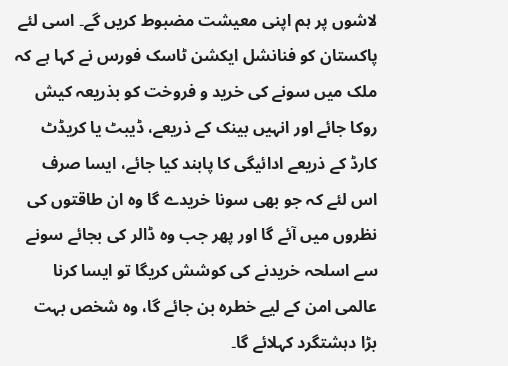لاشوں پر ہم اپنی معیشت مضبوط کریں گے۔ اسی لئے پاکستان کو فنانشل ایکشن ٹاسک فورس نے کہا ہے کہ ملک میں سونے کی خرید و فروخت کو بذریعہ کیش روکا جائے اور انہیں بینک کے ذریعے، ڈیبٹ یا کریڈٹ کارڈ کے ذریعے ادائیگی کا پابند کیا جائے، ایسا صرف اس لئے کہ جو بھی سونا خریدے گا وہ ان طاقتوں کی نظروں میں آئے گا اور پھر جب وہ ڈالر کی بجائے سونے سے اسلحہ خریدنے کی کوشش کریگا تو ایسا کرنا عالمی امن کے لیے خطرہ بن جائے گا، وہ شخص بہت بڑا دہشتگرد کہلائے گا۔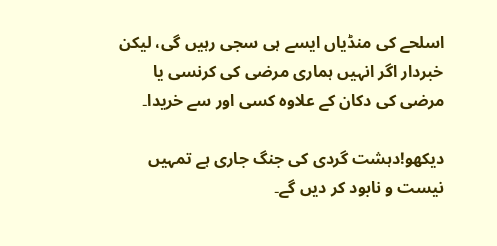اسلحے کی منڈیاں ایسے ہی سجی رہیں گی، لیکن خبردار اگر انہیں ہماری مرضی کی کرنسی یا مرضی کی دکان کے علاوہ کسی اور سے خریدا۔

دیکھو!دہشت گردی کی جنگ جاری ہے تمہیں نیست و نابود کر دیں گے۔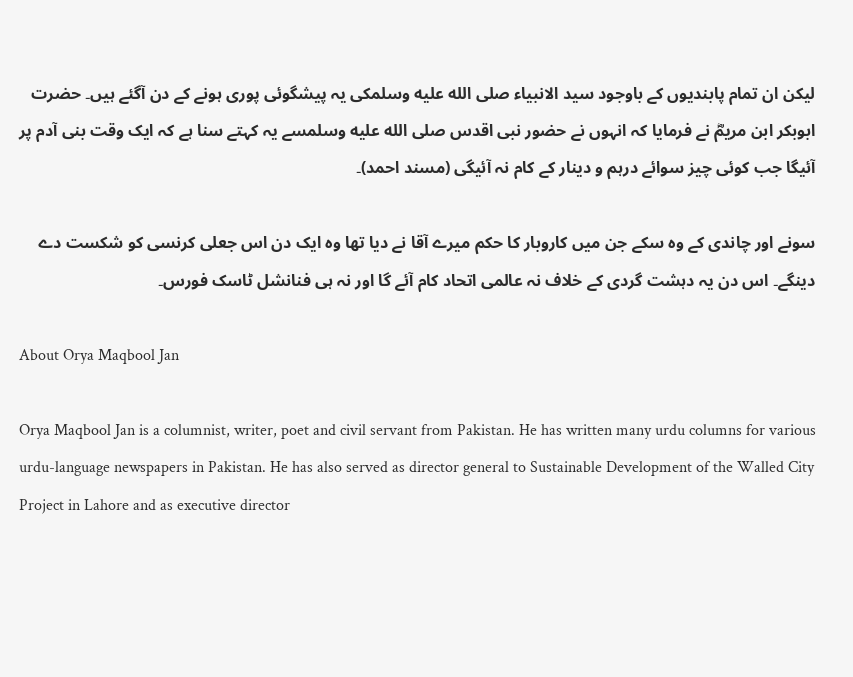لیکن ان تمام پابندیوں کے باوجود سید الانبیاء صلى الله عليه وسلمکی یہ پیشگوئی پوری ہونے کے دن آگئے ہیں۔ حضرت ابوبکر ابن مریمؓ نے فرمایا کہ انہوں نے حضور نبی اقدس صلى الله عليه وسلمسے یہ کہتے سنا ہے کہ ایک وقت بنی آدم پر آئیگا جب کوئی چیز سوائے درہم و دینار کے کام نہ آئیگی (مسند احمد)۔

سونے اور چاندی کے وہ سکے جن میں کاروبار کا حکم میرے آقا نے دیا تھا وہ ایک دن اس جعلی کرنسی کو شکست دے دینگے۔ اس دن یہ دہشت گردی کے خلاف نہ عالمی اتحاد کام آئے گا اور نہ ہی فنانشل ٹاسک فورس۔

About Orya Maqbool Jan

Orya Maqbool Jan is a columnist, writer, poet and civil servant from Pakistan. He has written many urdu columns for various urdu-language newspapers in Pakistan. He has also served as director general to Sustainable Development of the Walled City Project in Lahore and as executive director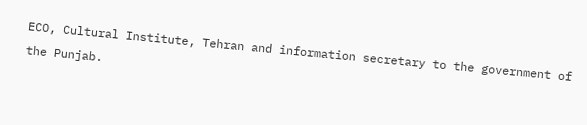ECO, Cultural Institute, Tehran and information secretary to the government of the Punjab.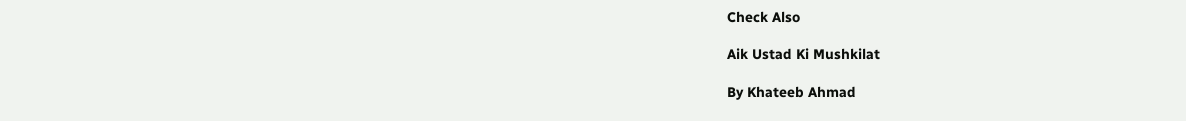Check Also

Aik Ustad Ki Mushkilat

By Khateeb Ahmad